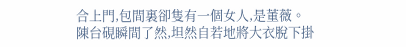合上門,包間裏卻隻有一個女人,是董薇。
陳台硯瞬間了然,坦然自若地將大衣脫下掛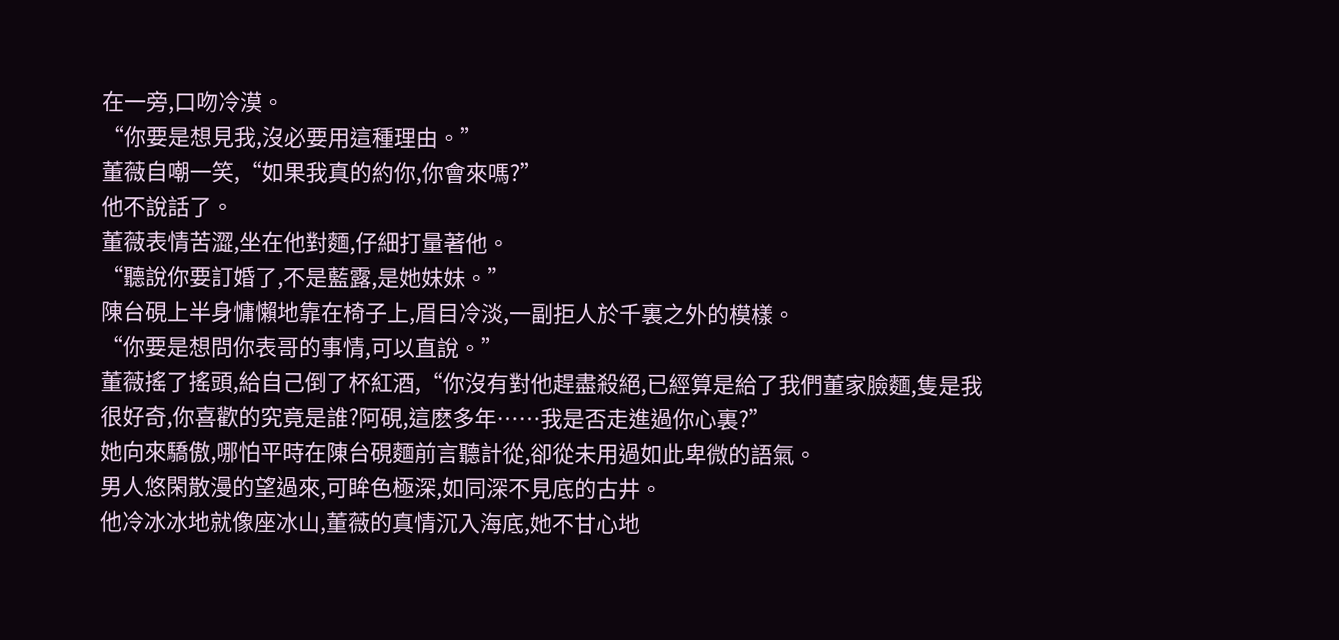在一旁,口吻冷漠。
“你要是想見我,沒必要用這種理由。”
董薇自嘲一笑,“如果我真的約你,你會來嗎?”
他不說話了。
董薇表情苦澀,坐在他對麵,仔細打量著他。
“聽說你要訂婚了,不是藍露,是她妹妹。”
陳台硯上半身慵懶地靠在椅子上,眉目冷淡,一副拒人於千裏之外的模樣。
“你要是想問你表哥的事情,可以直說。”
董薇搖了搖頭,給自己倒了杯紅酒,“你沒有對他趕盡殺絕,已經算是給了我們董家臉麵,隻是我很好奇,你喜歡的究竟是誰?阿硯,這麽多年……我是否走進過你心裏?”
她向來驕傲,哪怕平時在陳台硯麵前言聽計從,卻從未用過如此卑微的語氣。
男人悠閑散漫的望過來,可眸色極深,如同深不見底的古井。
他冷冰冰地就像座冰山,董薇的真情沉入海底,她不甘心地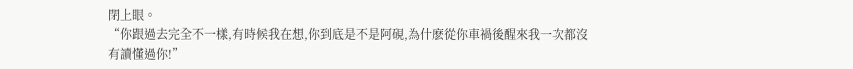閉上眼。
“你跟過去完全不一樣,有時候我在想,你到底是不是阿硯,為什麽從你車禍後醒來我一次都沒有讀懂過你!”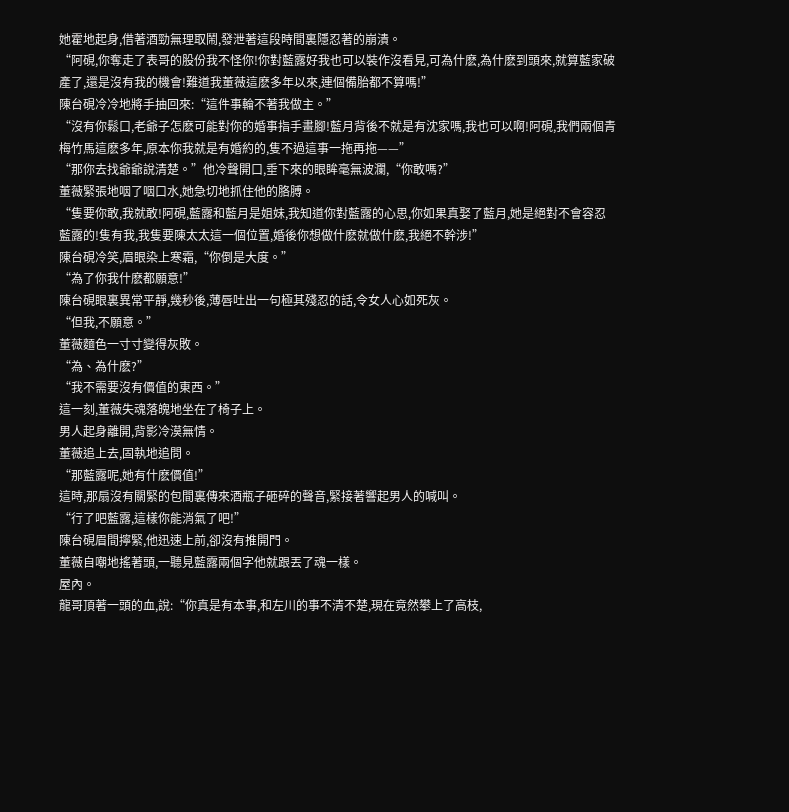她霍地起身,借著酒勁無理取鬧,發泄著這段時間裏隱忍著的崩潰。
“阿硯,你奪走了表哥的股份我不怪你!你對藍露好我也可以裝作沒看見,可為什麽,為什麽到頭來,就算藍家破產了,還是沒有我的機會!難道我董薇這麽多年以來,連個備胎都不算嗎!”
陳台硯冷冷地將手抽回來:“這件事輪不著我做主。”
“沒有你鬆口,老爺子怎麽可能對你的婚事指手畫腳!藍月背後不就是有沈家嗎,我也可以啊!阿硯,我們兩個青梅竹馬這麽多年,原本你我就是有婚約的,隻不過這事一拖再拖——”
“那你去找爺爺說清楚。”他冷聲開口,垂下來的眼眸毫無波瀾,“你敢嗎?”
董薇緊張地咽了咽口水,她急切地抓住他的胳膊。
“隻要你敢,我就敢!阿硯,藍露和藍月是姐妹,我知道你對藍露的心思,你如果真娶了藍月,她是絕對不會容忍藍露的!隻有我,我隻要陳太太這一個位置,婚後你想做什麽就做什麽,我絕不幹涉!”
陳台硯冷笑,眉眼染上寒霜,“你倒是大度。”
“為了你我什麽都願意!”
陳台硯眼裏異常平靜,幾秒後,薄唇吐出一句極其殘忍的話,令女人心如死灰。
“但我,不願意。”
董薇麵色一寸寸變得灰敗。
“為、為什麽?”
“我不需要沒有價值的東西。”
這一刻,董薇失魂落魄地坐在了椅子上。
男人起身離開,背影冷漠無情。
董薇追上去,固執地追問。
“那藍露呢,她有什麽價值!”
這時,那扇沒有關緊的包間裏傳來酒瓶子砸碎的聲音,緊接著響起男人的喊叫。
“行了吧藍露,這樣你能消氣了吧!”
陳台硯眉間擰緊,他迅速上前,卻沒有推開門。
董薇自嘲地搖著頭,一聽見藍露兩個字他就跟丟了魂一樣。
屋內。
龍哥頂著一頭的血,說:“你真是有本事,和左川的事不清不楚,現在竟然攀上了高枝,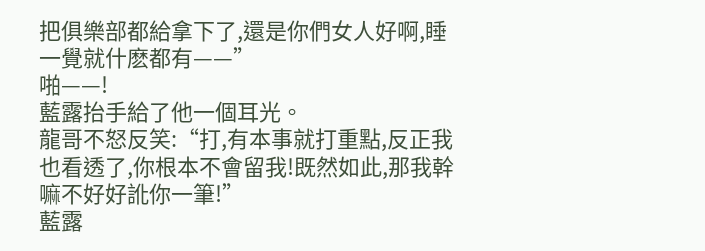把俱樂部都給拿下了,還是你們女人好啊,睡一覺就什麽都有——”
啪——!
藍露抬手給了他一個耳光。
龍哥不怒反笑:“打,有本事就打重點,反正我也看透了,你根本不會留我!既然如此,那我幹嘛不好好訛你一筆!”
藍露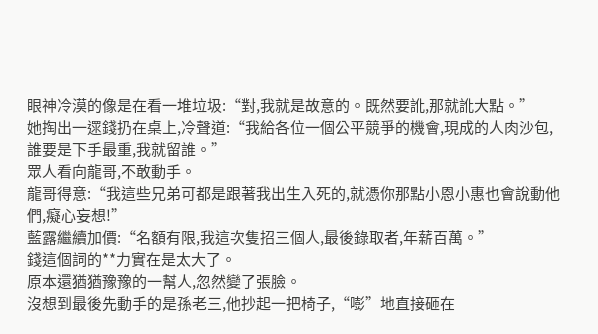眼神冷漠的像是在看一堆垃圾:“對,我就是故意的。既然要訛,那就訛大點。”
她掏出一遝錢扔在桌上,冷聲道:“我給各位一個公平競爭的機會,現成的人肉沙包,誰要是下手最重,我就留誰。”
眾人看向龍哥,不敢動手。
龍哥得意:“我這些兄弟可都是跟著我出生入死的,就憑你那點小恩小惠也會說動他們,癡心妄想!”
藍露繼續加價:“名額有限,我這次隻招三個人,最後錄取者,年薪百萬。”
錢這個詞的**力實在是太大了。
原本還猶猶豫豫的一幫人,忽然變了張臉。
沒想到最後先動手的是孫老三,他抄起一把椅子,“嘭”地直接砸在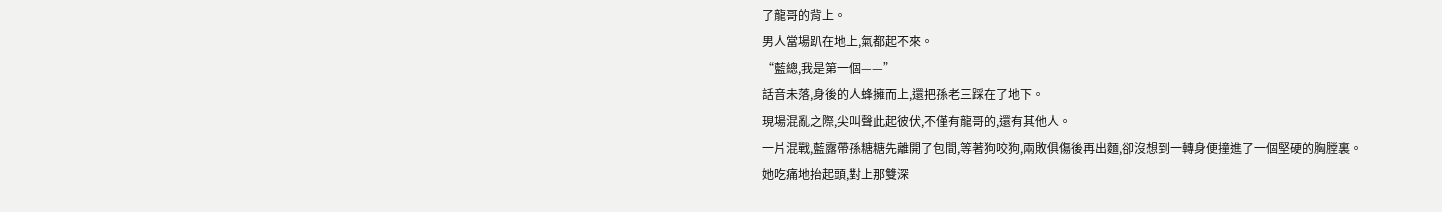了龍哥的背上。
男人當場趴在地上,氣都起不來。
“藍總,我是第一個——”
話音未落,身後的人蜂擁而上,還把孫老三踩在了地下。
現場混亂之際,尖叫聲此起彼伏,不僅有龍哥的,還有其他人。
一片混戰,藍露帶孫糖糖先離開了包間,等著狗咬狗,兩敗俱傷後再出麵,卻沒想到一轉身便撞進了一個堅硬的胸膛裏。
她吃痛地抬起頭,對上那雙深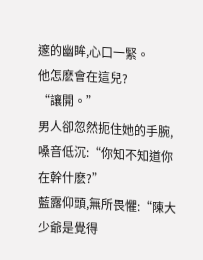邃的幽眸,心口一緊。
他怎麽會在這兒?
“讓開。”
男人卻忽然扼住她的手腕,嗓音低沉:“你知不知道你在幹什麽?”
藍露仰頭,無所畏懼:“陳大少爺是覺得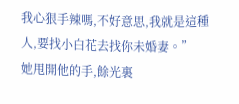我心狠手辣嗎,不好意思,我就是這種人,要找小白花去找你未婚妻。”
她甩開他的手,餘光裏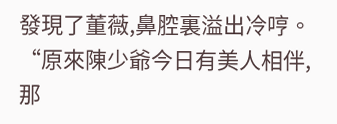發現了董薇,鼻腔裏溢出冷哼。
“原來陳少爺今日有美人相伴,那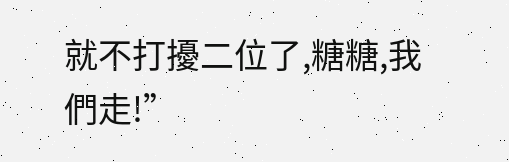就不打擾二位了,糖糖,我們走!”